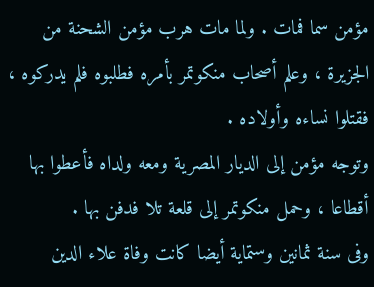مؤمن سما فمات . ولما مات هرب مؤمن الشحنة من الجزيرة ، وعلم أصحاب منكوتمر بأمره فطلبوه فلم يدركوه ، فقتلوا نساءه وأولاده .
وتوجه مؤمن إلى الديار المصرية ومعه ولداه فأعطوا بها أقطاعا ، وحمل منكوتمر إلى قلعة تلا فدفن بها .
وفى سنة ثمانين وستماية أيضا كانت وفاة علاء الدين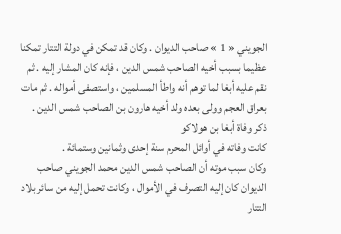الجويني « 1 » صاحب الديوان . وكان قد تمكن في دولة التتار تمكنا عظيما بسبب أخيه الصاحب شمس الدين ، فإنه كان المشار إليه . ثم نقم عليه أبغا لما توهم أنه واطأ المسلمين ، واستصفى أمواله . ثم مات بعراق العجم وولى بعده ولد أخيه هارون بن الصاحب شمس الدين .
ذكر وفاة أبغا بن هولاكو
كانت وفاته في أوائل المحرم سنة إحدى وثمانين وستمائة .
وكان سبب موته أن الصاحب شمس الدين محمد الجويني صاحب الديوان كان إليه التصرف في الأموال ، وكانت تحمل إليه من سائر بلاد التتار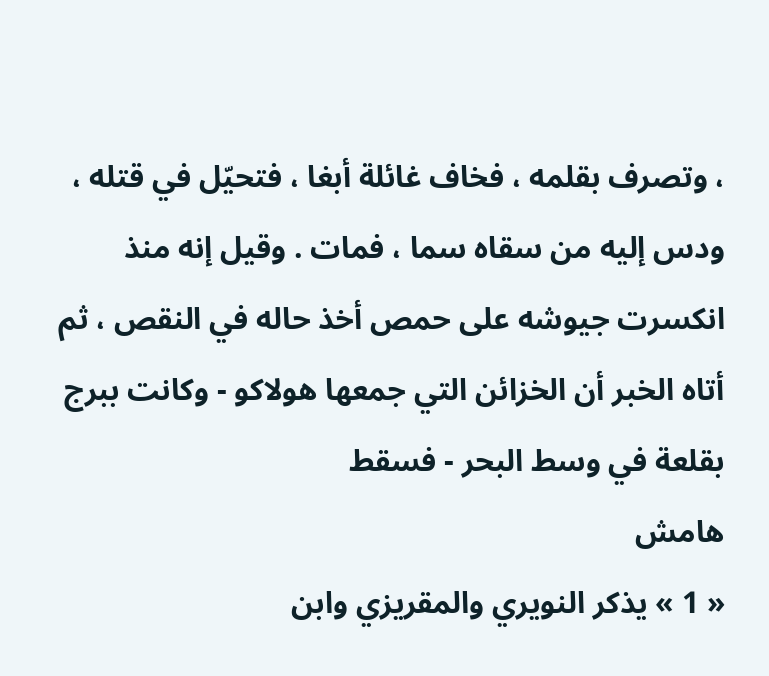، وتصرف بقلمه ، فخاف غائلة أبغا ، فتحيّل في قتله ، ودس إليه من سقاه سما ، فمات . وقيل إنه منذ انكسرت جيوشه على حمص أخذ حاله في النقص ، ثم أتاه الخبر أن الخزائن التي جمعها هولاكو - وكانت ببرج بقلعة في وسط البحر - فسقط
هامش
« 1 » يذكر النويري والمقريزي وابن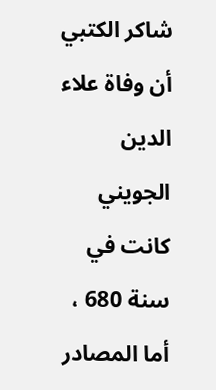شاكر الكتبي أن وفاة علاء الدين الجويني كانت في سنة 680 ، أما المصادر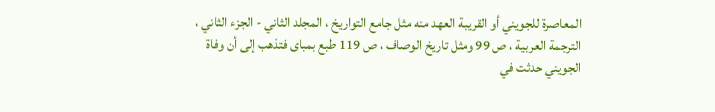المعاصرة للجويني أو القريبة العهد منه مثل جامع التواريخ ، المجلد الثاني - الجزء الثاني ، الترجمة العربية ، ص 99 ومثل تاريخ الوصاف ، ص 119 طبع بمباى فتذهب إلى أن وفاة الجويني حدثت في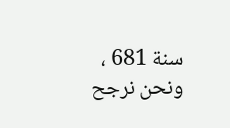سنة 681 ، ونحن نرجح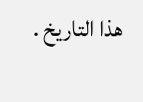هذا التاريخ .